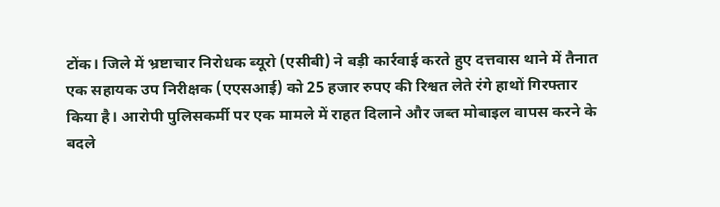टोंक। जिले में भ्रष्टाचार निरोधक ब्यूरो (एसीबी) ने बड़ी कार्रवाई करते हुए दत्तवास थाने में तैनात एक सहायक उप निरीक्षक (एएसआई) को 25 हजार रुपए की रिश्वत लेते रंगे हाथों गिरफ्तार किया है। आरोपी पुलिसकर्मी पर एक मामले में राहत दिलाने और जब्त मोबाइल वापस करने के बदले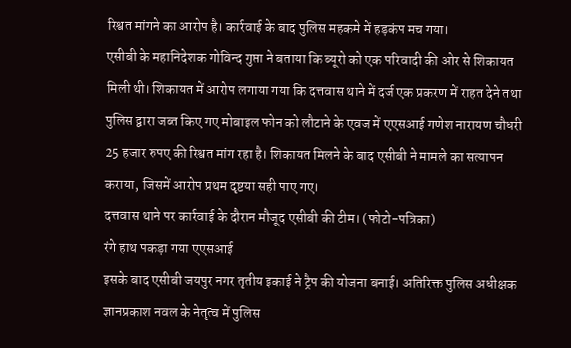रिश्वत मांगने का आरोप है। कार्रवाई के बाद पुलिस महकमे में हड़कंप मच गया।
एसीबी के महानिदेशक गोविन्द गुप्ता ने बताया कि ब्यूरो को एक परिवादी की ओर से शिकायत मिली थी। शिकायत में आरोप लगाया गया कि दत्तवास थाने में दर्ज एक प्रकरण में राहत देने तथा पुलिस द्वारा जब्त किए गए मोबाइल फोन को लौटाने के एवज में एएसआई गणेश नारायण चौधरी 25 हजार रुपए की रिश्वत मांग रहा है। शिकायत मिलने के बाद एसीबी ने मामले का सत्यापन कराया, जिसमें आरोप प्रथम दृष्टया सही पाए गए।
दत्तवास थाने पर कार्रवाई के दौरान मौजूद एसीबी की टीम। (फोटो-पत्रिका)
रंगे हाथ पकड़ा गया एएसआई
इसके बाद एसीबी जयपुर नगर तृतीय इकाई ने ट्रैप की योजना बनाई। अतिरिक्त पुलिस अधीक्षक ज्ञानप्रकाश नवल के नेतृत्व में पुलिस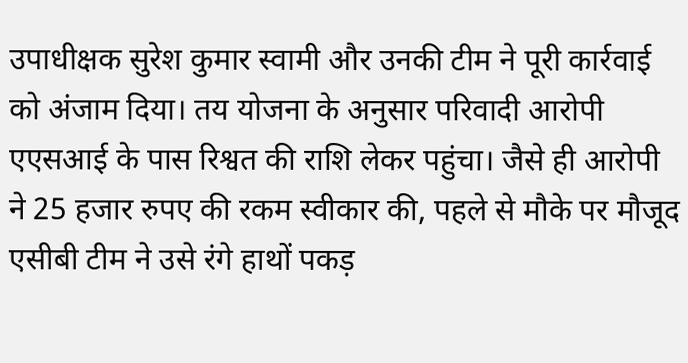उपाधीक्षक सुरेश कुमार स्वामी और उनकी टीम ने पूरी कार्रवाई को अंजाम दिया। तय योजना के अनुसार परिवादी आरोपी एएसआई के पास रिश्वत की राशि लेकर पहुंचा। जैसे ही आरोपी ने 25 हजार रुपए की रकम स्वीकार की, पहले से मौके पर मौजूद एसीबी टीम ने उसे रंगे हाथों पकड़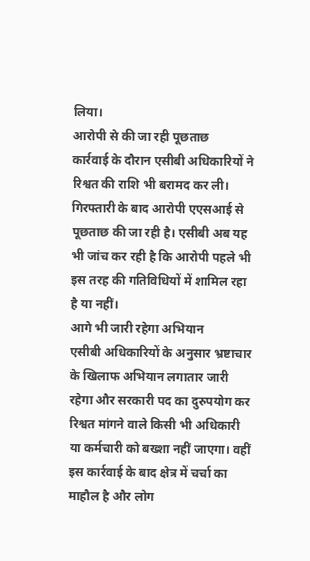लिया।
आरोपी से की जा रही पूछताछ
कार्रवाई के दौरान एसीबी अधिकारियों ने रिश्वत की राशि भी बरामद कर ली। गिरफ्तारी के बाद आरोपी एएसआई से पूछताछ की जा रही है। एसीबी अब यह भी जांच कर रही है कि आरोपी पहले भी इस तरह की गतिविधियों में शामिल रहा है या नहीं।
आगे भी जारी रहेगा अभियान
एसीबी अधिकारियों के अनुसार भ्रष्टाचार के खिलाफ अभियान लगातार जारी रहेगा और सरकारी पद का दुरुपयोग कर रिश्वत मांगने वाले किसी भी अधिकारी या कर्मचारी को बख्शा नहीं जाएगा। वहीं इस कार्रवाई के बाद क्षेत्र में चर्चा का माहौल है और लोग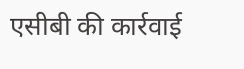एसीबी की कार्रवाई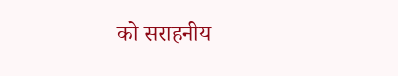को सराहनीय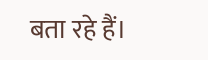बता रहे हैं।